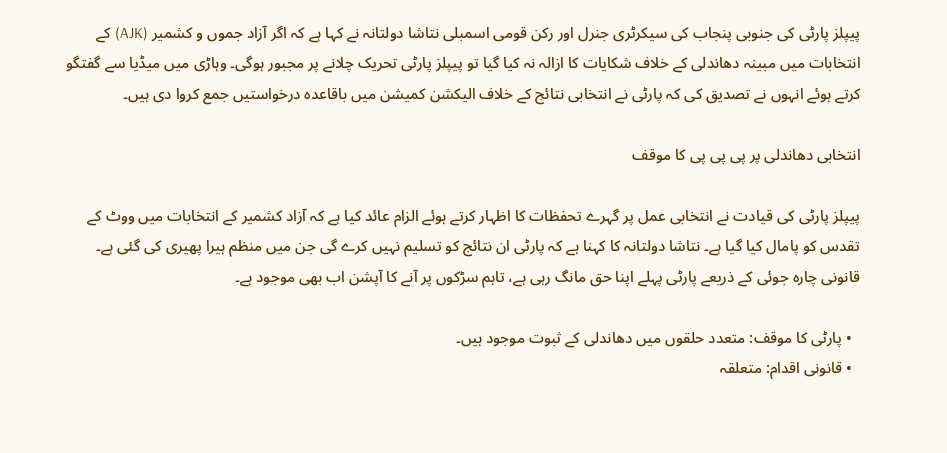پیپلز پارٹی کی جنوبی پنجاب کی سیکرٹری جنرل اور رکن قومی اسمبلی نتاشا دولتانہ نے کہا ہے کہ اگر آزاد جموں و کشمیر (AJK) کے انتخابات میں مبینہ دھاندلی کے خلاف شکایات کا ازالہ نہ کیا گیا تو پیپلز پارٹی تحریک چلانے پر مجبور ہوگی۔ وہاڑی میں میڈیا سے گفتگو کرتے ہوئے انہوں نے تصدیق کی کہ پارٹی نے انتخابی نتائج کے خلاف الیکشن کمیشن میں باقاعدہ درخواستیں جمع کروا دی ہیں۔

انتخابی دھاندلی پر پی پی پی کا موقف

پیپلز پارٹی کی قیادت نے انتخابی عمل پر گہرے تحفظات کا اظہار کرتے ہوئے الزام عائد کیا ہے کہ آزاد کشمیر کے انتخابات میں ووٹ کے تقدس کو پامال کیا گیا ہے۔ نتاشا دولتانہ کا کہنا ہے کہ پارٹی ان نتائج کو تسلیم نہیں کرے گی جن میں منظم ہیرا پھیری کی گئی ہے۔ قانونی چارہ جوئی کے ذریعے پارٹی پہلے اپنا حق مانگ رہی ہے، تاہم سڑکوں پر آنے کا آپشن اب بھی موجود ہے۔

  • پارٹی کا موقف: متعدد حلقوں میں دھاندلی کے ثبوت موجود ہیں۔
  • قانونی اقدام: متعلقہ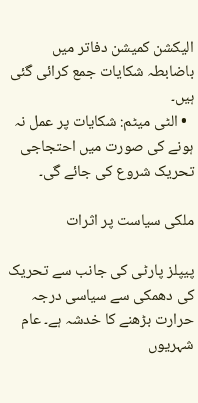الیکشن کمیشن دفاتر میں باضابطہ شکایات جمع کرائی گئی ہیں۔
  • الٹی میٹم: شکایات پر عمل نہ ہونے کی صورت میں احتجاجی تحریک شروع کی جائے گی۔

ملکی سیاست پر اثرات

پیپلز پارٹی کی جانب سے تحریک کی دھمکی سے سیاسی درجہ حرارت بڑھنے کا خدشہ ہے۔ عام شہریوں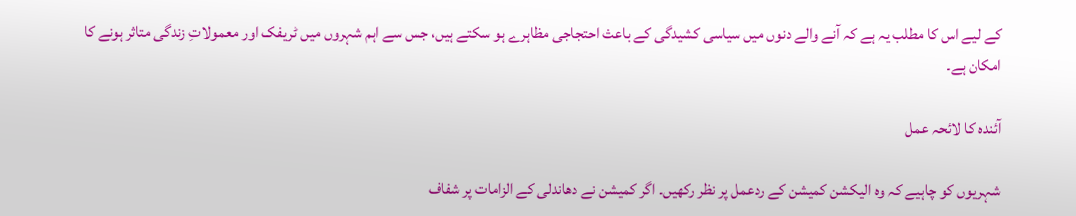کے لیے اس کا مطلب یہ ہے کہ آنے والے دنوں میں سیاسی کشیدگی کے باعث احتجاجی مظاہرے ہو سکتے ہیں، جس سے اہم شہروں میں ٹریفک اور معمولاتِ زندگی متاثر ہونے کا امکان ہے۔

آئندہ کا لائحہ عمل

شہریوں کو چاہیے کہ وہ الیکشن کمیشن کے ردعمل پر نظر رکھیں۔ اگر کمیشن نے دھاندلی کے الزامات پر شفاف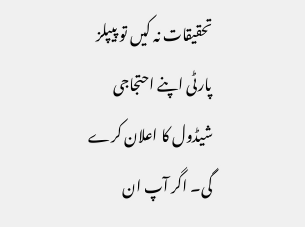تحقیقات نہ کیں تو پیپلز پارٹی اپنے احتجاجی شیڈول کا اعلان کرے گی۔ اگر آپ ان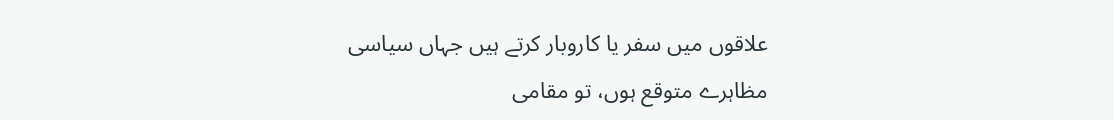علاقوں میں سفر یا کاروبار کرتے ہیں جہاں سیاسی مظاہرے متوقع ہوں، تو مقامی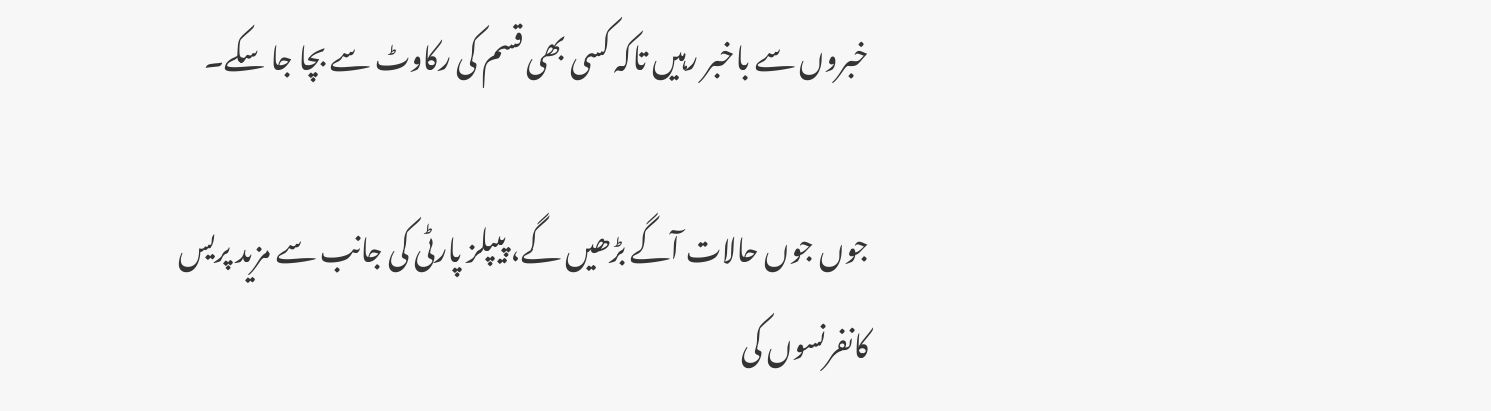خبروں سے باخبر رہیں تاکہ کسی بھی قسم کی رکاوٹ سے بچا جا سکے۔

جوں جوں حالات آگے بڑھیں گے، پیپلز پارٹی کی جانب سے مزید پریس کانفرنسوں کی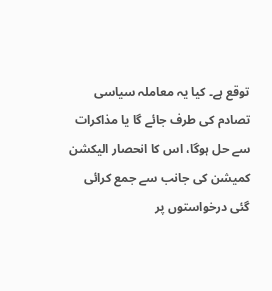توقع ہے۔ کیا یہ معاملہ سیاسی تصادم کی طرف جائے گا یا مذاکرات سے حل ہوگا، اس کا انحصار الیکشن کمیشن کی جانب سے جمع کرائی گئی درخواستوں پر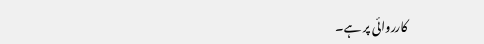کارروائی پر ہے۔